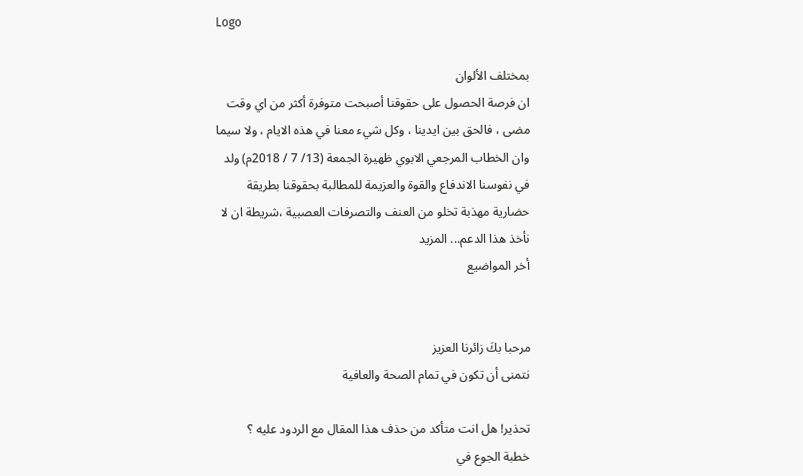Logo

بمختلف الألوان
ان فرصة الحصول على حقوقنا أصبحت متوفرة أكثر من اي وقت مضى ، فالحق بين ايدينا ، وكل شيء معنا في هذه الايام ، ولا سيما وان الخطاب المرجعي الابوي ظهيرة الجمعة (13/ 7 / 2018م) ولد في نفوسنا الاندفاع والقوة والعزيمة للمطالبة بحقوقنا بطريقة حضارية مهذبة تخلو من العنف والتصرفات العصبية ،شريطة ان لا نأخذ هذا الدعم... المزيد
أخر المواضيع


مرحبا بكَ زائرنا العزيز
نتمنى أن تكون في تمام الصحة والعافية

تحذير! هل انت متأكد من حذف هذا المقال مع الردود عليه ؟
خطبة الجوع في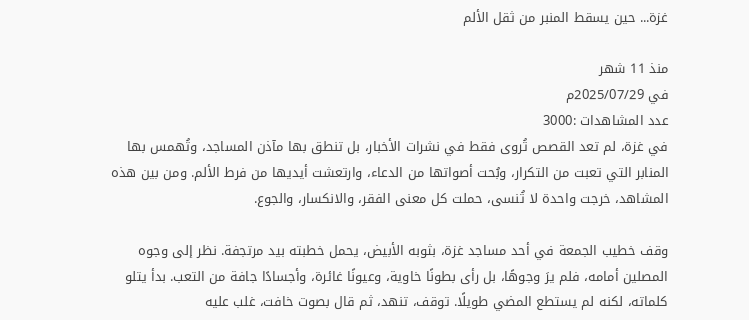غزة... حين يسقط المنبر من ثقل الألم

منذ 11 شهر
في 2025/07/29م
عدد المشاهدات :3000
في غزة، لم تعد القصص تُروى فقط في نشرات الأخبار، بل تنطق بها مآذن المساجد، وتُهمس بها المنابر التي تعبت من التكرار، وبُحت أصواتها من الدعاء، وارتعشت أيديها من فرط الألم. ومن بين هذه المشاهد، خرجت واحدة لا تُنسى، حملت كل معنى الفقر، والانكسار، والجوع.

وقف خطيب الجمعة في أحد مساجد غزة، بثوبه الأبيض، يحمل خطبته بيد مرتجفة. نظر إلى وجوه المصلين أمامه، فلم يرَ وجوهًا، بل رأى بطونًا خاوية، وعيونًا غائرة، وأجسادًا جافة من التعب. بدأ يتلو كلماته، لكنه لم يستطع المضي طويلًا. توقف، تنهد، ثم قال بصوت خافت، غلب عليه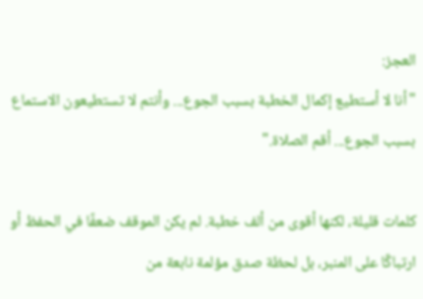العجز:
"أنا لا أستطيع إكمال الخطبة بسبب الجوع... وأنتم لا تستطيعون الاستماع بسبب الجوع... أقم الصلاة."

كلمات قليلة، لكنها أقوى من ألف خطبة. لم يكن الموقف ضعفًا في الحفظ أو ارتباكًا على المنبر، بل لحظة صدق مؤلمة نابعة من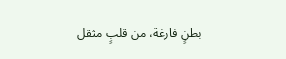بطنٍ فارغة، من قلبٍ مثقل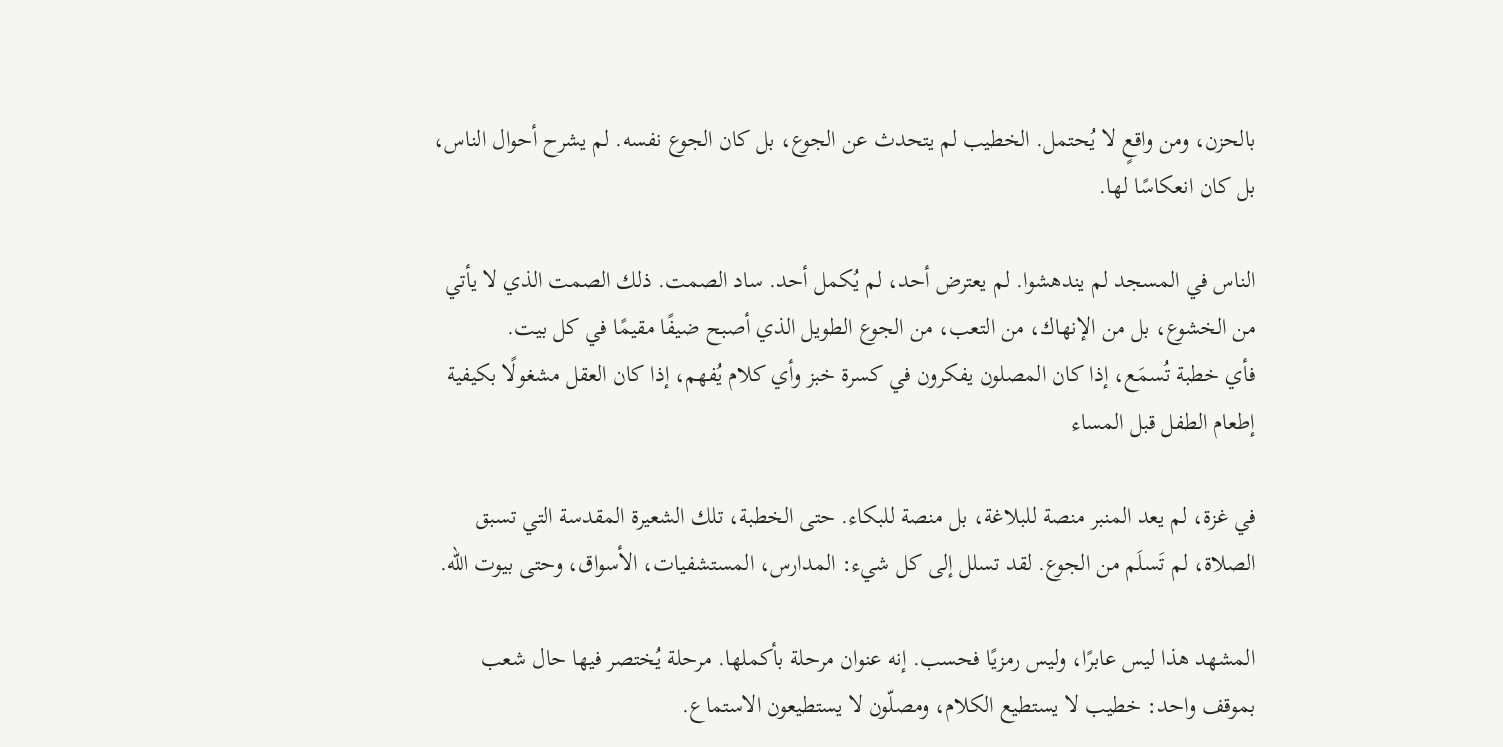بالحزن، ومن واقعٍ لا يُحتمل. الخطيب لم يتحدث عن الجوع، بل كان الجوع نفسه. لم يشرح أحوال الناس، بل كان انعكاسًا لها.

الناس في المسجد لم يندهشوا. لم يعترض أحد، لم يُكمل أحد. ساد الصمت. ذلك الصمت الذي لا يأتي من الخشوع، بل من الإنهاك، من التعب، من الجوع الطويل الذي أصبح ضيفًا مقيمًا في كل بيت.
فأي خطبة تُسمَع، إذا كان المصلون يفكرون في كسرة خبز وأي كلام يُفهم، إذا كان العقل مشغولًا بكيفية إطعام الطفل قبل المساء

في غزة، لم يعد المنبر منصة للبلاغة، بل منصة للبكاء. حتى الخطبة، تلك الشعيرة المقدسة التي تسبق الصلاة، لم تَسلَم من الجوع. لقد تسلل إلى كل شيء: المدارس، المستشفيات، الأسواق، وحتى بيوت الله.

المشهد هذا ليس عابرًا، وليس رمزيًا فحسب. إنه عنوان مرحلة بأكملها. مرحلة يُختصر فيها حال شعب بموقف واحد: خطيب لا يستطيع الكلام، ومصلّون لا يستطيعون الاستماع.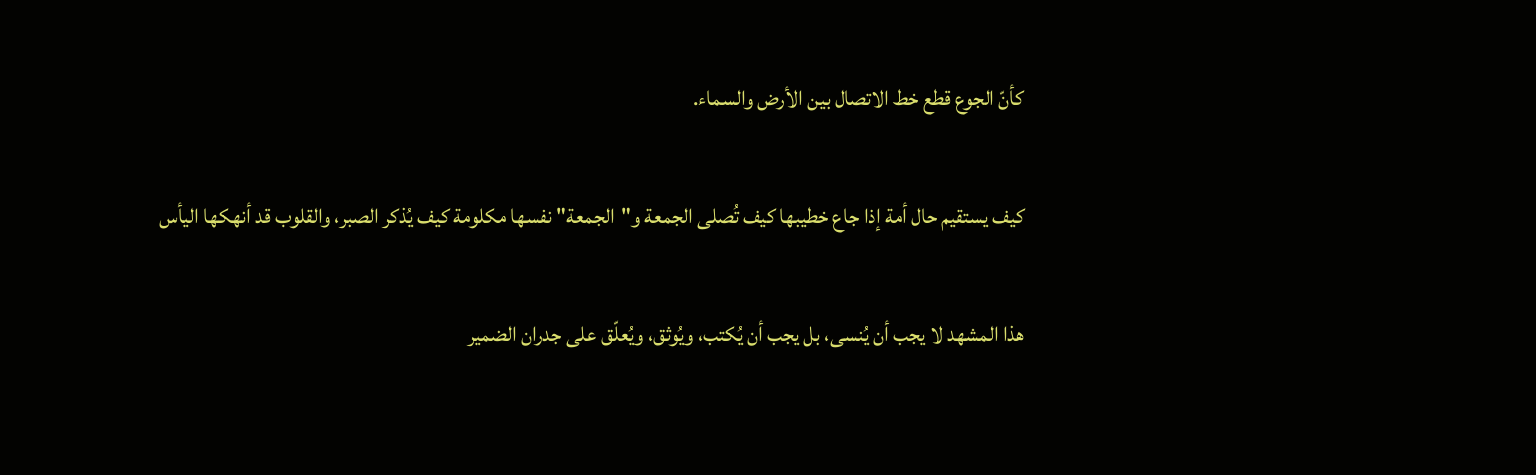كأنّ الجوع قطع خط الاتصال بين الأرض والسماء.

كيف يستقيم حال أمة إذا جاع خطيبها كيف تُصلى الجمعة و"الجمعة" نفسها مكلومة كيف يُذكر الصبر، والقلوب قد أنهكها اليأس

هذا المشهد لا يجب أن يُنسى، بل يجب أن يُكتب، ويُوثق، ويُعلّق على جدران الضمير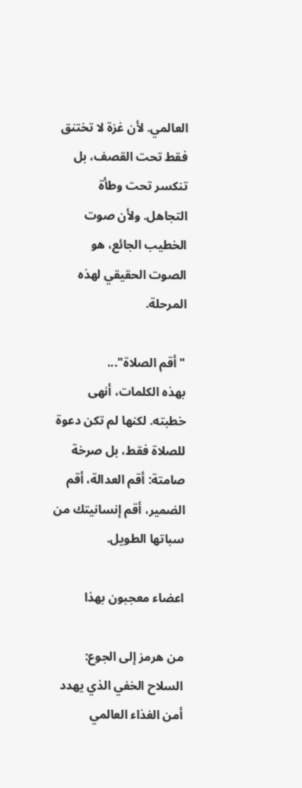العالمي. لأن غزة لا تختنق فقط تحت القصف، بل تنكسر تحت وطأة التجاهل. ولأن صوت الخطيب الجائع، هو الصوت الحقيقي لهذه المرحلة.

"أقم الصلاة"...
بهذه الكلمات، أنهى خطبته. لكنها لم تكن دعوة للصلاة فقط، بل صرخة صامتة: أقم العدالة، أقم الضمير، أقم إنسانيتك من سباتها الطويل.

اعضاء معجبون بهذا

من هرمز إلى الجوع: السلاح الخفي الذي يهدد أمن الغذاء العالمي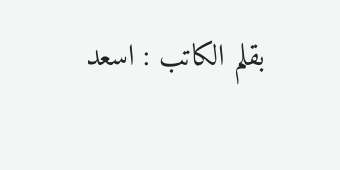بقلم الكاتب : اسعد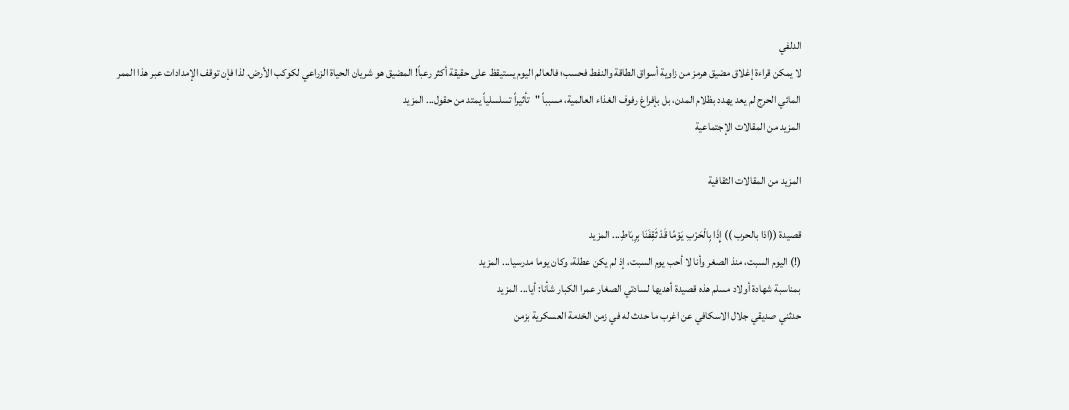الدلفي
لا يمكن قراءة إغلاق مضيق هرمز من زاوية أسواق الطاقة والنفط فحسب؛ فالعالم اليوم يستيقظ على حقيقة أكثر رعباً! المضيق هو شريان الحياة الزراعي لكوكب الأرض. لذا فإن توقف الإمدادات عبر هذا الممر المائي الحرج لم يعد يهدد بظلام المدن، بل بإفراغ رفوف الغذاء العالمية، مسبباً "تأثيراً تسلسلياً يمتد من حقول... المزيد
المزيد من المقالات الإجتماعية

المزيد من المقالات الثقافية

قصيدة ((اذا بالحرب )) إِذَا بِالْحَرْبِ يَوْمًا قَدْ ثَقِفَنَا بِرِبَاطِ... المزيد
(!) اليوم السبت، منذ الصغر وأنا لا أحب يوم السبت، إذ لم يكن عطلة، وكان يوما مدرسيا... المزيد
بمناسبة شهادة أولاد مسلم هذه قصيدة أهديها لسادتي الصغار عمرا الكبار شأنا: أيا... المزيد
حدثني صديقي جلال الاسكافي عن اغرب ما حدث له في زمن الخدمة العسكرية بزمن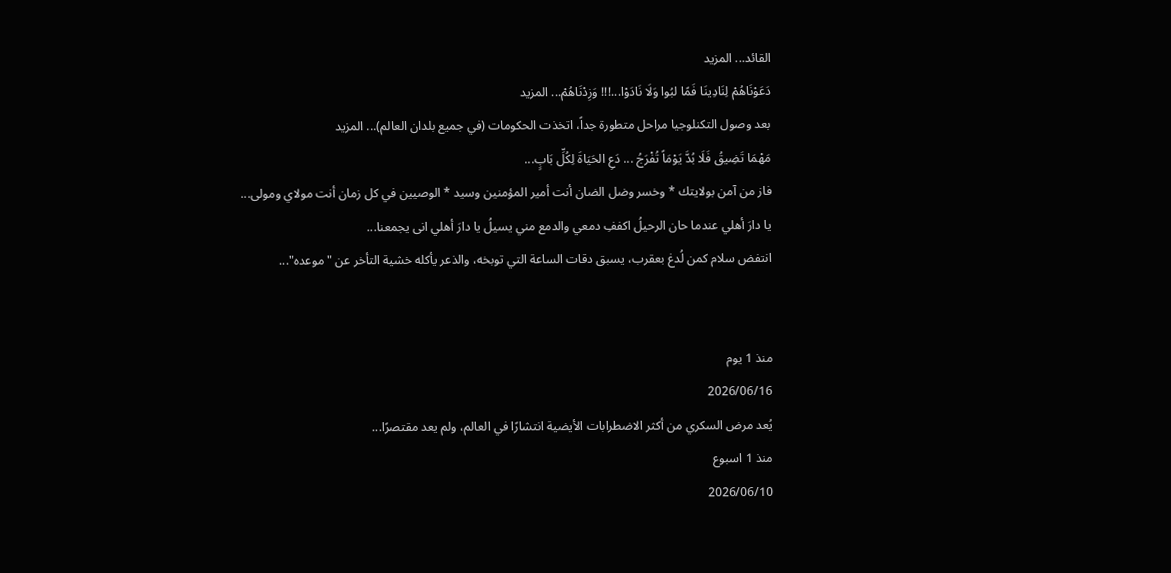القائد... المزيد
دَعَوْنَاهُمْ لِنَادِينَا فَمًا لبُوا وَلَا نَادَوْا...!!! وَزِدْنَاهُمْ... المزيد
بعد وصول التكنلوجيا مراحل متطورة جداً، اتخذت الحكومات (في جميع بلدان العالم)... المزيد
مَهْمَا تَضِيقُ فَلَا بُدَّ يَوْمَاً تُفْرَجُ ... دَعِ الحَيَاةَ لِكُلِّ بَابٍ...
فاز من آمن بولايتك * وخسر وضل الضان أنت أمير المؤمنين وسيد * الوصيين في كل زمان أنت مولاي ومولى...
يا دارَ أهلي عندما حان الرحيلُ اكففِ دمعي والدمع مني يسيلُ يا دارَ أهلي انى يجمعنا...
انتفض سلام كمن لُدغ بعقرب، يسبق دقات الساعة التي توبخه، والذعر يأكله خشية التأخر عن "موعده"...


منذ 1 يوم
2026/06/16
يُعد مرض السكري من أكثر الاضطرابات الأيضية انتشارًا في العالم، ولم يعد مقتصرًا...
منذ 1 اسبوع
2026/06/10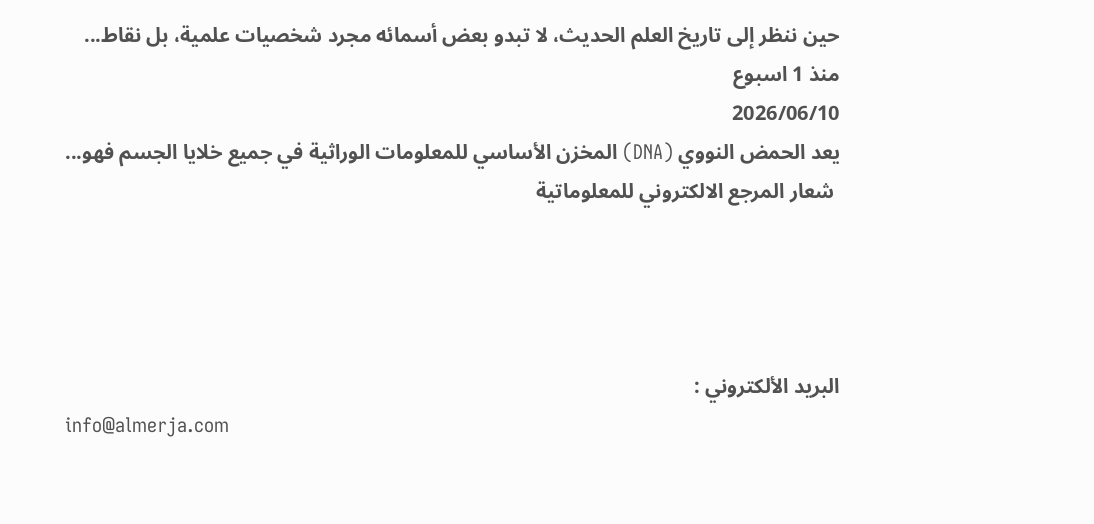حين ننظر إلى تاريخ العلم الحديث، لا تبدو بعض أسمائه مجرد شخصيات علمية، بل نقاط...
منذ 1 اسبوع
2026/06/10
يعد الحمض النووي (DNA) المخزن الأساسي للمعلومات الوراثية في جميع خلايا الجسم فهو...
 شعار المرجع الالكتروني للمعلوماتية




البريد الألكتروني :
info@almerja.com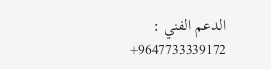الدعم الفني :
9647733339172+